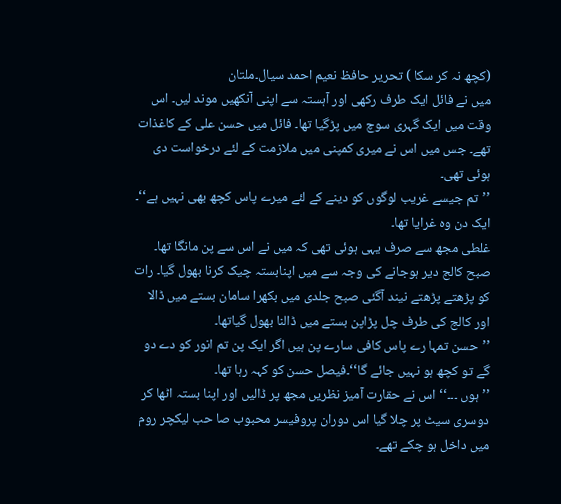(کچھ نہ کر سکا ) تحریر حافظ نعیم احمد سیال۔ملتان
میں نے فائل ایک طرف رکھی اور آہستہ سے اپنی آنکھیں موند لیں۔ اس وقت میں ایک گہری سوچ میں پڑگیا تھا۔ فائل میں حسن علی کے کاغذات تھے۔ جس میں اس نے میری کمپنی میں ملازمت کے لئے درخواست دی ہوئی تھی۔
’’تم جیسے غریب لوگوں کو دینے کے لئے میرے پاس کچھ بھی نہیں ہے‘‘۔ ایک دن وہ غرایا تھا۔
غلطی مجھ سے صرف یہی ہوئی تھی کہ میں نے اس سے پن مانگا تھا۔ صبح کالج دیر ہوجانے کی وجہ سے میں اپنابستہ چیک کرنا بھول گیا۔ رات کو پڑھتے پڑھتے نیند آگئی صبح جلدی میں بکھرا سامان بستے میں ڈالا اور کالج کی طرف چل پڑاپن بستے میں ڈالنا بھول گیاتھا۔
’’حسن تمہا رے پاس کافی سارے پن ہیں اگر ایک پن تم انور کو دے دو گے تو کچھ ہو نہیں جائے گا‘‘۔فیصل حسن کو کہہ رہا تھا۔
’’ہوں ۔۔۔‘‘اس نے حقارت آمیز نظریں مجھ پر ڈالیں اور اپنا بستہ اٹھا کر دوسری سیٹ پر چلا گیا اس دوران پروفیسر محبوب صا حب لیکچر روم میں داخل ہو چکے تھے۔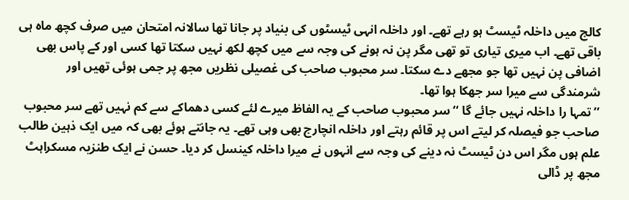کالج میں داخلہ ٹیسٹ ہو رہے تھے۔ اور داخلہ انہی ٹیسٹوں کی بنیاد پر جانا تھا سالانہ امتحان میں صرف کچھ ماہ ہی باقی تھے۔ اب میری تیاری تو تھی مگر پن نہ ہونے کی وجہ سے میں کچھ لکھ نہیں سکتا تھا کسی اور کے پاس بھی اضافی پن نہیں تھا جو مجھے دے سکتا۔ سر محبوب صاحب کی غصیلی نظریں مجھ پر جمی ہوئی تھیں اور شرمندگی سے میرا سر جھکا ہوا تھا۔
’’تمہا را داخلہ نہیں جائے گا ‘‘سر محبوب صاحب کے یہ الفاظ میرے لئے کسی دھماکے سے کم نہیں تھے سر محبوب صاحب جو فیصلہ کر لیتے اس پر قائم رہتے اور داخلہ انچارج بھی وہی تھے۔ یہ جانتے ہوئے بھی کہ میں ایک ذہین طالب علم ہوں مگر اس دن ٹیسٹ نہ دینے کی وجہ سے انہوں نے میرا داخلہ کینسل کر دیا۔ حسن نے ایک طنزیہ مسکراہٹ مجھ پر ڈالی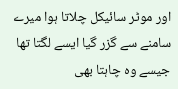اور موٹر سائیکل چلاتا ہوا میرے سامنے سے گزر گیا ایسے لگتا تھا جیسے وہ چاہتا بھی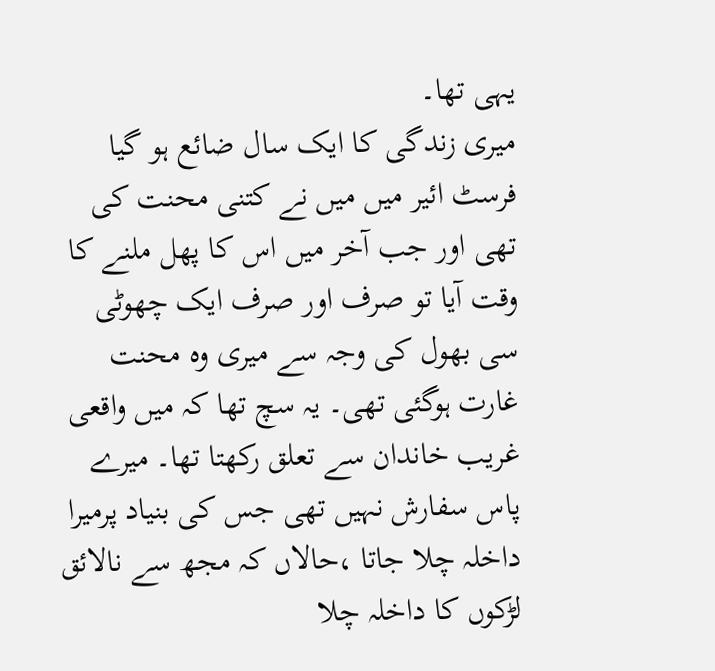یہی تھا۔
میری زندگی کا ایک سال ضائع ہو گیا فرسٹ ائیر میں میں نے کتنی محنت کی تھی اور جب آخر میں اس کا پھل ملنے کا وقت آیا تو صرف اور صرف ایک چھوٹی سی بھول کی وجہ سے میری وہ محنت غارت ہوگئی تھی۔ یہ سچ تھا کہ میں واقعی غریب خاندان سے تعلق رکھتا تھا۔ میرے پاس سفارش نہیں تھی جس کی بنیاد پرمیرا داخلہ چلا جاتا ،حالاں کہ مجھ سے نالائق لڑکوں کا داخلہ چلا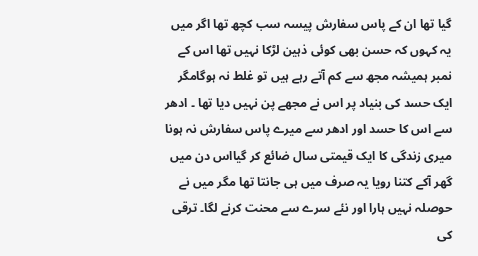گیا تھا ان کے پاس سفارش پیسہ سب کچھ تھا اگر میں یہ کہوں کہ حسن بھی کوئی ذہین لڑکا نہیں تھا اس کے نمبر ہمیشہ مجھ سے کم آتے رہے ہیں تو غلط نہ ہوگامگر ایک حسد کی بنیاد پر اس نے مجھے پن نہیں دیا تھا ۔ ادھر سے اس کا حسد اور ادھر سے میرے پاس سفارش نہ ہونا میری زندگی کا ایک قیمتی سال ضائع کر گیااس دن میں گھر آکے کتنا رویا یہ صرف میں ہی جانتا تھا مگر میں نے حوصلہ نہیں ہارا اور نئے سرے سے محنت کرنے لگا۔ ترقی کی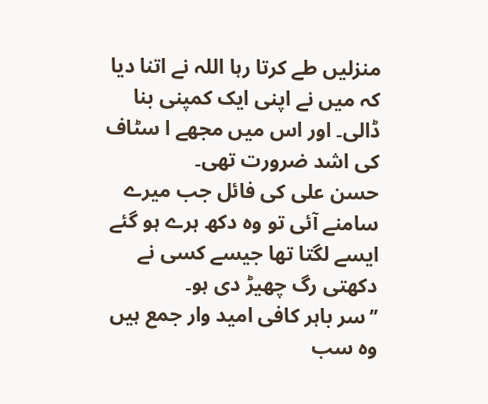منزلیں طے کرتا رہا اللہ نے اتنا دیا کہ میں نے اپنی ایک کمپنی بنا ڈالی۔ اور اس میں مجھے ا سٹاف کی اشد ضرورت تھی۔
حسن علی کی فائل جب میرے سامنے آئی تو وہ دکھ ہرے ہو گئے ایسے لگتا تھا جیسے کسی نے دکھتی رگ چھیڑ دی ہو۔
’’سر باہر کافی امید وار جمع ہیں وہ سب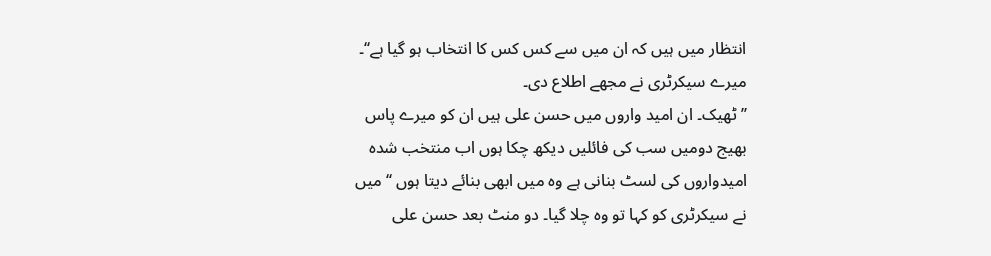انتظار میں ہیں کہ ان میں سے کس کس کا انتخاب ہو گیا ہے‘‘۔ میرے سیکرٹری نے مجھے اطلاع دی۔
’’ٹھیک۔ ان امید واروں میں حسن علی ہیں ان کو میرے پاس بھیج دومیں سب کی فائلیں دیکھ چکا ہوں اب منتخب شدہ امیدواروں کی لسٹ بنانی ہے وہ میں ابھی بنائے دیتا ہوں ‘‘میں نے سیکرٹری کو کہا تو وہ چلا گیا۔ دو منٹ بعد حسن علی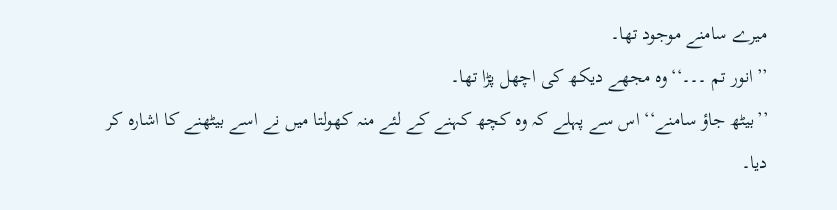میرے سامنے موجود تھا۔
’’انور تم ۔۔۔‘‘وہ مجھے دیکھ کی اچھل پڑا تھا۔
’’بیٹھ جاؤ سامنے‘‘ اس سے پہلے کہ وہ کچھ کہنے کے لئے منہ کھولتا میں نے اسے بیٹھنے کا اشارہ کر دیا۔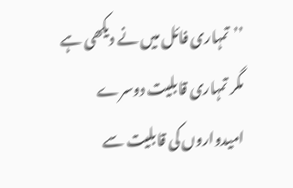’’تمہاری فائل میں نے دیکھی ہے مگر تمہاری قابلیت دوسرے امیدواروں کی قابلیت سے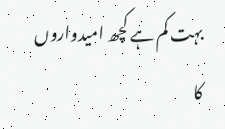بہت کم ہے کچھ امیدواروں کا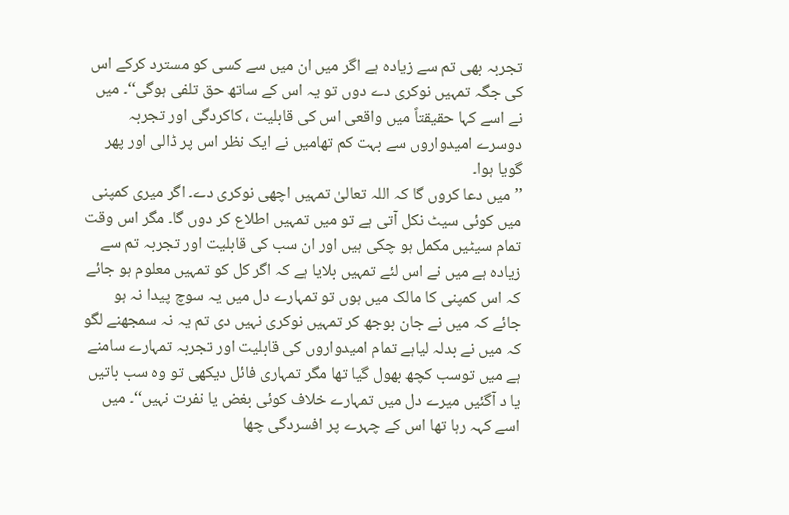تجربہ بھی تم سے زیادہ ہے اگر میں ان میں سے کسی کو مسترد کرکے اس کی جگہ تمہیں نوکری دے دوں تو یہ اس کے ساتھ حق تلفی ہوگی‘‘۔ میں نے اسے کہا حقیقتاً میں واقعی اس کی قابلیت ، کاکردگی اور تجربہ دوسرے امیدواروں سے بہت کم تھامیں نے ایک نظر اس پر ڈالی اور پھر گویا ہوا۔
’’میں دعا کروں گا کہ اللہ تعالیٰ تمہیں اچھی نوکری دے۔ اگر میری کمپنی میں کوئی سیٹ نکل آتی ہے تو میں تمہیں اطلاع کر دوں گا۔ مگر اس وقت تمام سیٹیں مکمل ہو چکی ہیں اور ان سب کی قابلیت اور تجربہ تم سے زیادہ ہے میں نے اس لئے تمہیں بلایا ہے کہ اگر کل کو تمہیں معلوم ہو جائے کہ اس کمپنی کا مالک میں ہوں تو تمہارے دل میں یہ سوچ پیدا نہ ہو جائے کہ میں نے جان بوجھ کر تمہیں نوکری نہیں دی تم یہ نہ سمجھنے لگو کہ میں نے بدلہ لیاہے تمام امیدواروں کی قابلیت اور تجربہ تمہارے سامنے ہے میں توسب کچھ بھول گیا تھا مگر تمہاری فائل دیکھی تو وہ سب باتیں یا د آگئیں میرے دل میں تمہارے خلاف کوئی بغض یا نفرت نہیں‘‘۔ میں اسے کہہ رہا تھا اس کے چہرے پر افسردگی چھا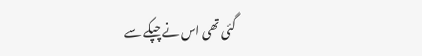گئی تھی اس نے چپکے سے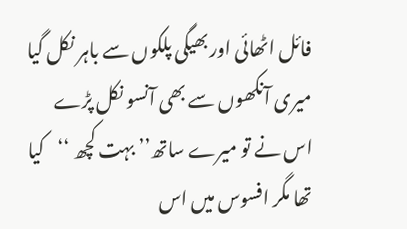فائل اٹھائی اور بھیگی پلکوں سے باہر نکل گیا میری آنکھوں سے بھی آنسو نکل پڑے اس نے تو میرے ساتھ’’ بہت کچھ ‘‘کیا تھا مگر افسوس میں اس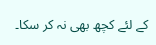کے لئے کچھ بھی نہ کر سکا۔